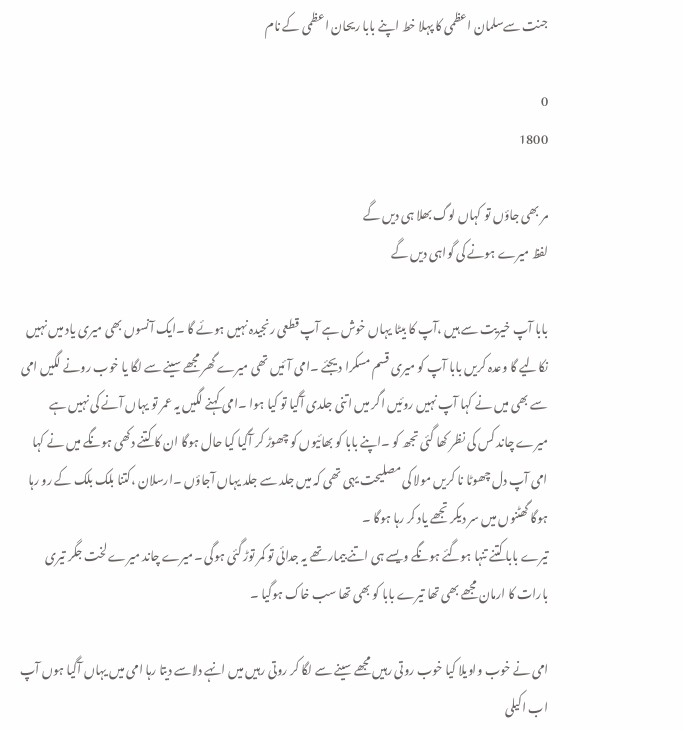جنت سےسلمان اعظمی کا پہلا خط اپنے بابا ریحان اعظمی کے نام

0
1800

مر بھی جاؤں تو کہاں لوگ بھلا ہی دیں گے
لفظ میرے ہونے کی گواہی دیں گے

بابا آپ خیریت سے ہیں ،آپ کا بیٹا یہاں خوش ہے آپ قطعی رنجیدہ نہیں ہوئے گا ۔ایک آنسوں بھی میری یاد میں نہیں نکالیے گا وعدہ کریں بابا آپ کو میری قسم مسکرا دیجئے ۔امی آئیں تھی میرے گھر مجھے سینے سے لگا یا خوب رونے لگیں امی سے بھی میں نے کہا آپ نہیں روئیں اگر میں اتنی جلدی آگیا تو کیا ہوا ۔امی کہنے لگیں یہ عمر تو یہاں آنے کی نہیں ہے میرے چاند کس کی نظر کھا گئی تجھ کو ۔اپنے بابا کو بھائیوں کو چھوڑ کر آگیا کیا حال ہوگا ان کا کتنے دکھی ہونگے میں نے کہا امی آپ دل چھوٹا نا کریں مولا کی مصلیحت یہی تھی کہ میں جلد سے جلد یہاں آجاؤں ۔ارسلان ،کتنا بلک بلک کے رو رہا ہوگا گھٹنوں میں سر دیکر تجھے یاد کر رہا ہوگا ۔
تیرے بابا کتنے تنہا ہوگئے ہونگے ویسے ہی اتنے بیمار تھے یہ جدائی تو کمر توڑ گئی ہوگی ۔میرے چاند میرے لخت جگر تیری بارات کا ارمان مجھے بھی تھا تیرے بابا کو بھی تھا سب خاک ہوگیا ۔

امی نے خوب واویلا کیا خوب روتی رہیں مجھے سینے سے لگا کر روتی رہیں میں انہے دلاسے دیتا رہا امی میں یہاں آگیا ہوں آپ اب اکیلی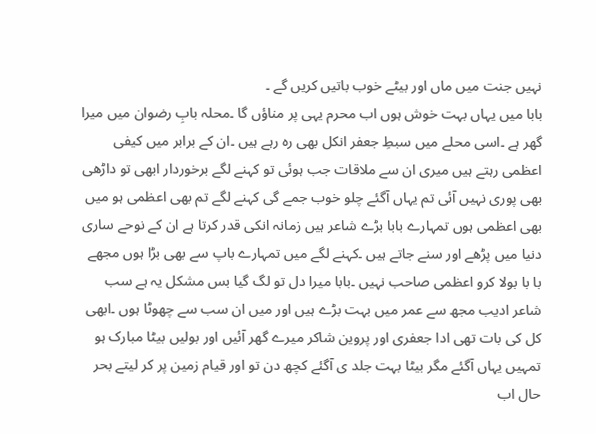نہیں جنت میں ماں اور بیٹے خوب باتیں کریں گے ۔
بابا میں یہاں بہت خوش ہوں اب محرم یہی پر مناؤں گا ۔محلہ بابِ رضوان میں میرا گھر ہے ۔اسی محلے میں سبطِ جعفر انکل بھی رہ رہے ہیں ۔ان کے برابر میں کیفی اعظمی رہتے ہیں میری ان سے ملاقات جب ہوئی تو کہنے لگے برخوردار ابھی تو داڑھی بھی پوری نہیں آئی تم یہاں آگئے چلو خوب جمے گی کہنے لگے تم بھی اعظمی ہو میں بھی اعظمی ہوں تمہارے بابا بڑے شاعر ہیں زمانہ انکی قدر کرتا ہے ان کے نوحے ساری دنیا میں پڑھے اور سنے جاتے ہیں ۔کہنے لگے میں تمہارے باپ سے بھی بڑا ہوں مجھے با با بولا کرو اعظمی صاحب نہیں ۔بابا میرا دل تو لگ گیا بس مشکل یہ ہے سب شاعر ادیب مجھ سے عمر میں بہت بڑے ہیں اور میں ان سب سے چھوٹا ہوں ۔ابھی کل کی بات تھی ادا جعفری اور پروین شاکر میرے گھر آئیں اور بولیں بیٹا مبارک ہو تمہیں یہاں آگئے مگر بیٹا بہت جلد ی آگئے کچھ دن تو اور قیام زمین پر کر لیتے بحر حال اب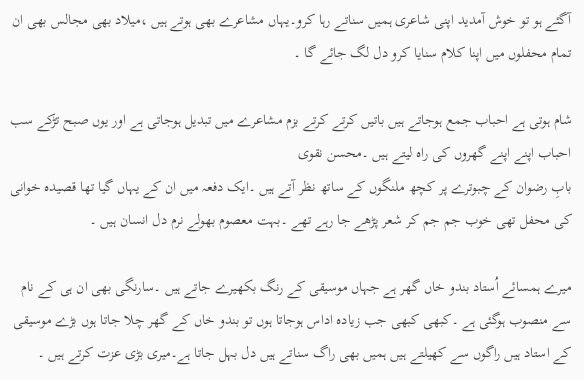آگئے ہو تو خوش آمدید اپنی شاعری ہمیں سناتے رہا کرو۔یہاں مشاعرے بھی ہوتے ہیں ،میلاد بھی مجالس بھی ان تمام محفلوں میں اپنا کلام سنایا کرو دل لگ جائے گا ۔

شام ہوتی ہے احباب جمع ہوجاتے ہیں باتیں کرتے کرتے بزم مشاعرے میں تبدیل ہوجاتی ہے اور یوں صبح تڑکے سب احباب اپنے اپنے گھروں کی راہ لیتے ہیں ۔محسن نقوی
بابِ رضوان کے چبوترے پر کچھ ملنگوں کے ساتھ نظر آتے ہیں ۔ایک دفعہ میں ان کے یہاں گیا تھا قصیدہ خوانی کی محفل تھی خوب جم جم کر شعر پڑھے جا رہے تھے ۔بہت معصوم بھولے نرم دل انسان ہیں ۔

میرے ہمسائے اُستاد بندو خاں گھر ہے جہاں موسیقی کے رنگ بکھیرے جاتے ہیں ۔سارنگی بھی ان ہی کے نام سے منصوب ہوگئی ہے ۔کبھی کبھی جب زیادہ اداس ہوجاتا ہوں تو بندو خاں کے گھر چلا جاتا ہوں بڑے موسیقی کے استاد ہیں راگوں سے کھیلتے ہیں ہمیں بھی راگ سناتے ہیں دل بہل جاتا ہے۔میری بڑی عزت کرتے ہیں ۔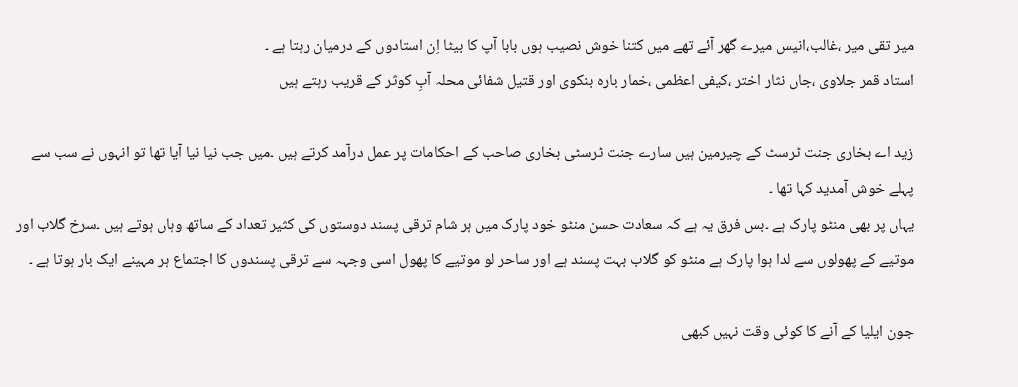میر تقی میر ،غالب،انیس میرے گھر آئے تھے میں کتنا خوش نصیب ہوں بابا آپ کا بیٹا اِن استادوں کے درمیان رہتا ہے ۔
استاد قمر جلاوی ،جاں نثار اختر ،کیفی اعظمی ،خمار بارہ بنکوی اور قتیل شفائی محلہ آبِ کوثر کے قریب رہتے ہیں

زید اے بخاری جنت ٹرسٹ کے چیرمین ہیں سارے جنت ٹرسٹی بخاری صاحب کے احکامات پر عمل درآمد کرتے ہیں ۔میں جب نیا نیا آیا تھا تو انہوں نے سب سے پہلے خوش آمدید کہا تھا ۔
یہاں پر بھی منٹو پارک ہے ۔بس فرق یہ ہے کہ سعادت حسن منٹو خود پارک میں ہر شام ترقی پسند دوستوں کی کثیر تعداد کے ساتھ وہاں ہوتے ہیں ۔سرخ گلاب اور موتیے کے پھولوں سے لدا ہوا پارک ہے منٹو کو گلاب بہت پسند ہے اور ساحر لو موتیے کا پھول اسی وجہہ سے ترقی پسندوں کا اجتماع ہر مہینے ایک بار ہوتا ہے ۔

جون ایلیا کے آنے کا کوئی وقت نہیں کبھی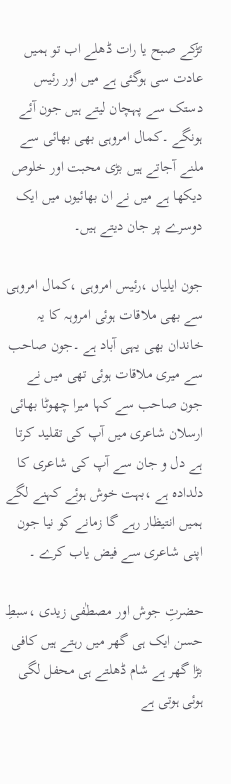تڑکے صبح یا رات ڈھلے اب تو ہمیں عادت سی ہوگئی ہے میں اور رئیس دستک سے پہچان لیتے ہیں جون آئے ہونگے ۔کمال امروہی بھی بھائی سے ملنے آجاتے ہیں بڑی محبت اور خلوص دیکھا ہے میں نے ان بھائیوں میں ایک دوسرے پر جان دیتے ہیں۔

جون ایلیاں ،رئیس امروہی ،کمال امروہی سے بھی ملاقات ہوئی امروہہ کا یہ خاندان بھی یہی آباد ہے ۔جون صاحب سے میری ملاقات ہوئی تھی میں نے جون صاحب سے کہا میرا چھوٹا بھائی ارسلان شاعری میں آپ کی تقلید کرتا ہے دل و جان سے آپ کی شاعری کا دلدادہ ہے ،بہت خوش ہوئے کہنے لگے ہمیں انتیظار رہے گا زمانے کو نیا جون اپنی شاعری سے فیض یاب کرے ۔

حضرتِ جوش اور مصطٰفی زیدی ،سبطِ حسن ایک ہی گھر میں رہتے ہیں کافی بڑا گھر ہے شام ڈھلتے ہی محفل لگی ہوئی ہوتی ہے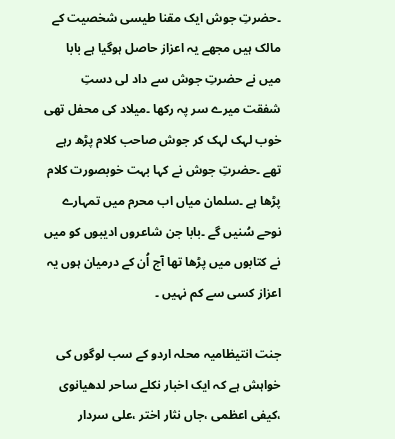۔حضرتِ جوش ایک مقنا طیسی شخصیت کے مالک ہیں مجھے یہ اعزاز حاصل ہوگیا ہے بابا میں نے حضرتِ جوش سے داد لی دستِ شفقت میرے سر پہ رکھا ۔میلاد کی محفل تھی خوب لہک لہک کر جوش صاحب کلام پڑھ رہے تھے ۔حضرتِ جوش نے کہا بہت خوبصورت کلام پڑھا ہے ۔سلمان میاں اب محرم میں تمہارے نوحے سُنیں گے ۔بابا جن شاعروں ادیبوں کو میں نے کتابوں میں پڑھا تھا آج اُن کے درمیان ہوں یہ اعزاز کسی سے کم نہیں ۔

جنت انتیظامیہ محلہ اردو کے سب لوگوں کی خواہش ہے کہ ایک اخبار نکلے ساحر لدھیانوی ،کیفی اعظمی ،جاں نثار اختر ،علی سردار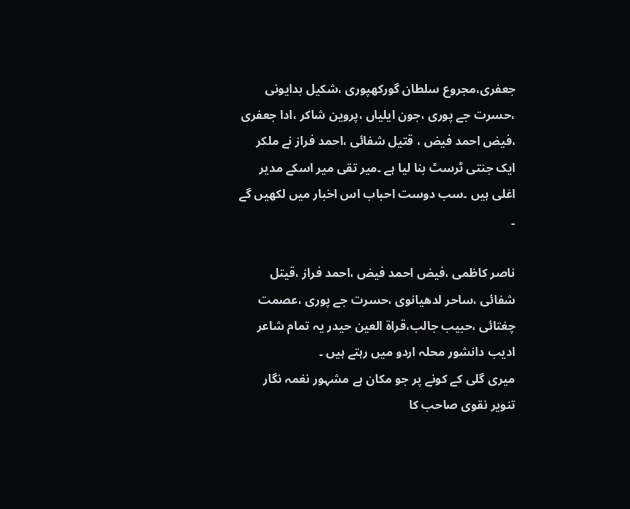جعفری،مجروع سلطان گورکھپوری ،شکیل بدایونی ،حسرت جے پوری ،جون ایلیاں ،پروین شاکر ،ادا جعفری ،فیض احمد فیض ، قتیل شفائی ،احمد فراز نے ملکر ایک جنتی ٹرسٹ بنا لیا ہے ۔میر تقی میر اسکے مدیر اعٰلی ہیں ۔سب دوست احباب اس اخبار میں لکھیں گے ۔

ناصر کاظمی ،فیض احمد فیض ،احمد فراز ،قیتل شفائی ،ساحر لدھیانوی ،حسرت جے پوری ،عصمت چغتائی ،حبیب جالب،قراۃ العین حیدر یہ تمام شاعر ادیب دانشور محلہ اردو میں رہتے ہیں ۔
میری گلی کے کونے پر جو مکان ہے مشہور نغمہ نگار تنویر نقوی صاحب کا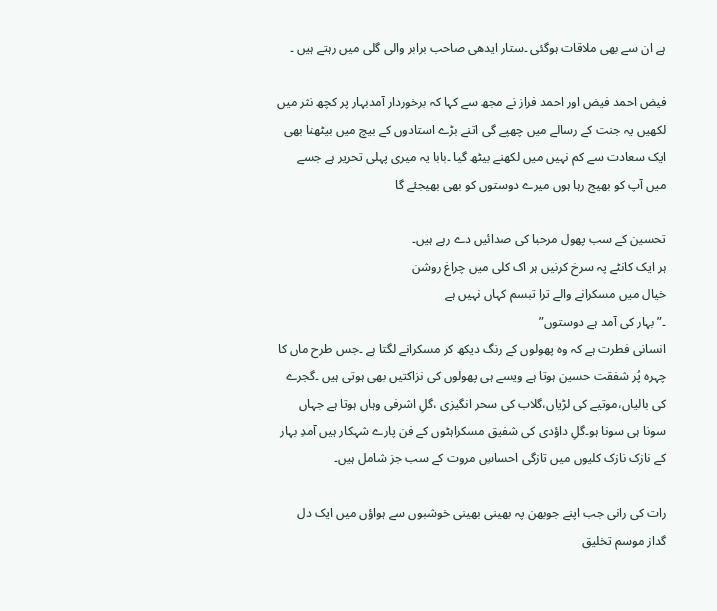ہے ان سے بھی ملاقات ہوگئی ۔ستار ایدھی صاحب برابر والی گلی میں رہتے ہیں ۔

فیض احمد فیض اور احمد فراز نے مجھ سے کہا کہ برخوردار آمدبہار پر کچھ نثر میں لکھیں یہ جنت کے رسالے میں چھپے گی اتنے بڑے استادوں کے بیچ میں بیٹھنا بھی ایک سعادت سے کم نہیں میں لکھنے بیٹھ گیا ۔بابا یہ میری پہلی تحریر ہے جسے میں آپ کو بھیج رہا ہوں میرے دوستوں کو بھی بھیجئے گا

تحسین کے سب پھول مرحبا کی صدائیں دے رہے ہیں۔
ہر ایک کانٹے پہ سرخ کرنیں ہر اک کلی میں چراغ روشن
خیال میں مسکرانے والے ترا تبسم کہاں نہیں ہے
۔”بہار کی آمد ہے دوستوں”
انسانی فطرت ہے کہ وہ پھولوں کے رنگ دیکھ کر مسکرانے لگتا ہے ۔جس طرح ماں کا چہرہ پُر شفقت حسین ہوتا ہے ویسے ہی پھولوں کی نزاکتیں بھی ہوتی ہیں ۔گجرے کی بالیاں،موتیے کی لڑیاں،گلاب کی سحر انگیزی ،گلِ اشرفی وہاں ہوتا ہے جہاں سونا ہی سونا ہو۔گلِ داؤدی کی شفیق مسکراہٹوں کے فن پارے شہکار ہیں آمدِ بہار کے نازک نازک کلیوں میں تازگی احساسِ مروت کے سب جز شامل ہیں۔

رات کی رانی جب اپنے جوبھن پہ بھینی بھینی خوشبوں سے ہواؤں میں ایک دل گداز موسم تخلیق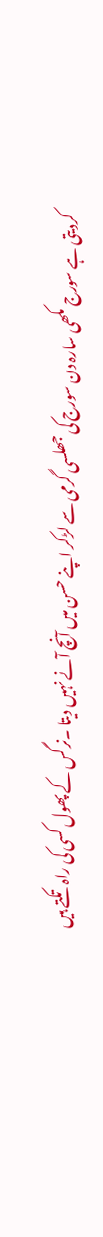کردیتی ہے سورج مکھی سارہ دن سورج کی جھلسی گرمی سے لڑکر اپنے حسن میں آنچ آنے نہیں دیتا ۔نرگس کے پھول کسی کی راہ تکتے ہیں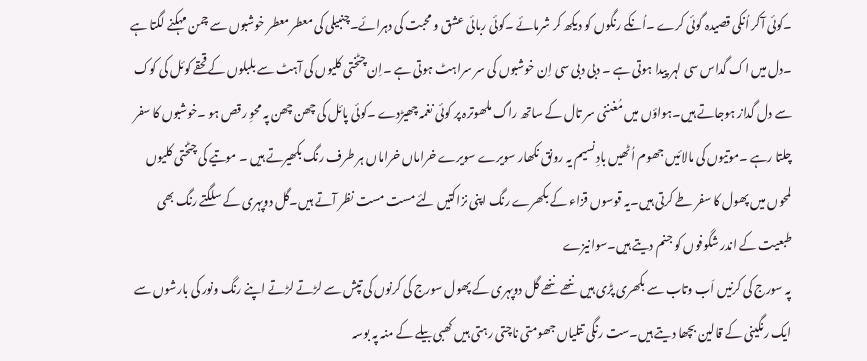۔کوئی آکر اُنکی قصیدہ گوئی کرے ۔اُنکے رنگوں کو دیکھ کر شرمائے ۔کوئی ربائی عشق و محبت کی دہرائے۔چنبیلی کی معطر معطر خوشبوں سے چمن مہکنے لگتا ہے ۔دل میں اک گداس سی لہر پیدا ہوتی ہے ۔ دبی دبی سی اِن خوشبوں کی سر سراہٹ ہوتی ہے ۔اِن چٹختی کلیوں کی آہٹ سے بلبلوں کے قحقے کوئل کی کوک سے دل گداز ہوجاتے ہیں۔ہواؤں میں مُغننی سر تال کے ساتھ راگ ملھوترہ پر کوئی نغمہ چھیڑدے ۔کوئی پائل کی چھن چھن پہ محوِ رقص ہو ۔خوشبوں کا سفر چلتا رہے ۔موتیوں کی مالائیں جھوم اُٹھیں بادِنسیم یہ رونق نکھار سویرے سویرے خراماں خراماں ہر طرف رنگ بکھیرتے ہیں ۔ موتیے کی چٹختی کلیوں لمحوں میں پھول کا سفر طے کرتی ہیں۔یہ قوسوں قزاء کے بکھرے رنگ اپنی نزاکتیں لئے مست مست نظر آتے ہیں۔گل دوپہری کے سلگتے رنگ بھی طبعیت کے اندر شگوفوں کو جنم دیتے ہیں۔سوانیزے
پہ سورج کی کرنیں اَب وتاب سے بکھری پڑی ہیں ننھے ننھے گل دوپہری کے پھول سورج کی کرنوں کی تپش سے لڑتے لڑتے اپنے رنگ ونور کی بارشوں سے ایک رنگینی کے قالین بچھا دیتے ہیں۔ست رنگی تتلیاں جھومتی ناچتی رہتی ہیں کھبی بیلے کے منہ پہ بوسہ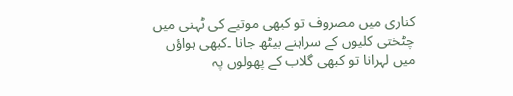کناری میں مصروف تو کبھی موتیے کی ٹہنی میں چٹختی کلیوں کے سراہنے بیٹھ جانا ۔کبھی ہواؤں میں لہرانا تو کبھی گلاب کے پھولوں پہ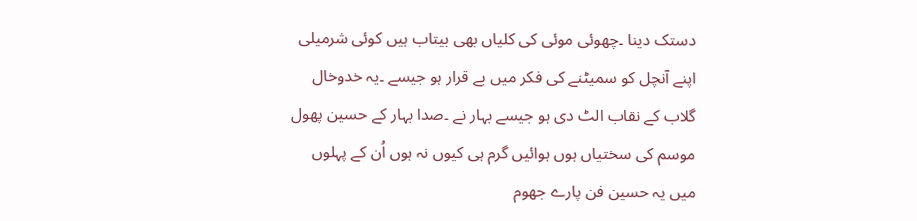دستک دینا ۔چھوئی موئی کی کلیاں بھی بیتاب ہیں کوئی شرمیلی اپنے آنچل کو سمیٹنے کی فکر میں بے قرار ہو جیسے ۔یہ خدوخال گلاب کے نقاب الٹ دی ہو جیسے بہار نے ۔صدا بہار کے حسین پھول موسم کی سختیاں ہوں ہوائیں گرم ہی کیوں نہ ہوں اُن کے پہلوں میں یہ حسین فن پارے جھوم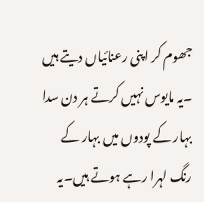جھوم کر اپنی رعنائیاں دیتے ہیں ۔یہ مایوس نہیں کرتے ہر دن سدا بہار کے پودوں میں بہار کے رنگ لہرا رہے ہوتے ہیں۔یہ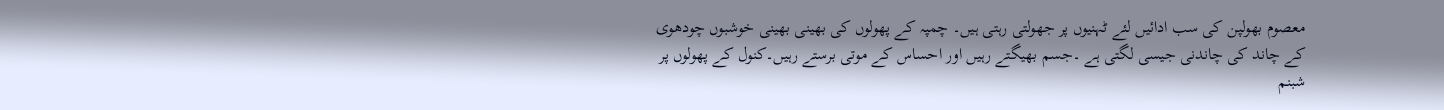معصوم بھولپن کی سب ادائیں لئے ٹہنیوں پر جھولتی رہتی ہیں۔ چمپہ کے پھولوں کی بھینی بھینی خوشبوں چودھوی کے چاند کی چاندنی جیسی لگتی ہے ۔جسم بھیگتے رہیں اور احساس کے موتی برستے رہیں۔کنول کے پھولوں پر شبنم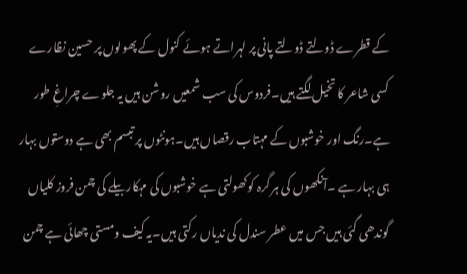کے قطرے ڈولتے ڈولتے پانی پر لہراتے ہوئے کنول کے پھولوں پر حسین نظارے کسی شاعر کا تخیل لگتے ہیں۔فردوس کی سب شمعیں روشن ہیں یہ جلوے چراغِ طور ہے۔رنگ اور خوشبوں کے مہتاب رقصاں ہیں۔ہونٹوں پر تبسم بھی ہے دوستوں بہار ہی بہار ہے ۔آنکھوں کی ہر گرہ کوکھولتی ہے خوشبوں کی مہکار بیلے کی چمن فروز کلیاں گوندھی گئی ہیں جس میں عطر سندل کی ندیاں رکتی ہیں۔یہ کیف ومستی چھائی ہے چمن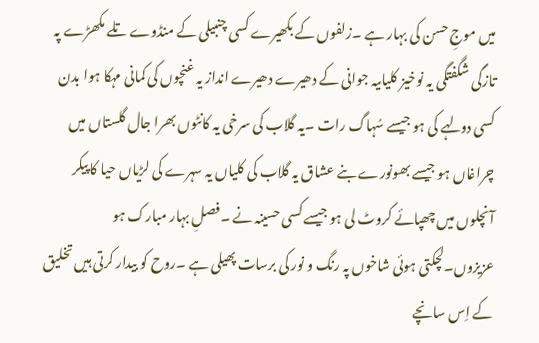میں موجِ حسن کی بہار ہے ۔زلفوں کے بکھیرے کسی چنبیلی کے منڈوے تلے مکھڑے پہ تازگی شگفتگی یہ نوخیز کلیاںیہ جوانی کے دھیرے دھیرے انداز یہ غنچوں کی کمانی مہکا ہوا بدن کسی دولہے کی ہو جیسے سُہاگ رات ۔یہ گلاب کی سرخی یہ کانٹوں بھرا جال گلستاں میں چراغاں ہو جیسے بھونورے بنے عشاق یہ گلاب کی کلیاں یہ سہرے کی لڑیاں حیا کا پیکر آنچلوں میں چھپائے کروٹ لی ہو جیسے کسی حسینہ نے ۔فصلِ بہار مبارک ہو عزیزوں۔لچکتی ہوئی شاخوں پہ رنگ و نور کی برسات پھیلی ہے ۔روح کو بیدار کرتی ہیں تخلیق کے اِس سانچے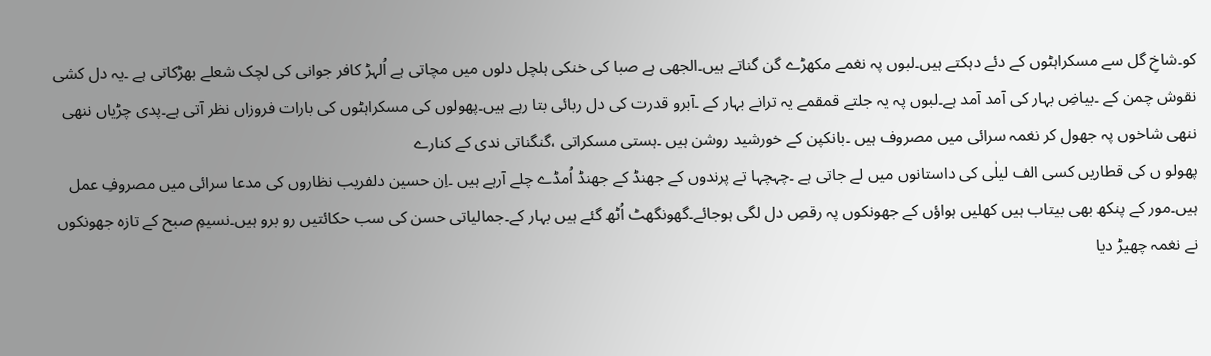کو۔شاخِ گل سے مسکراہٹوں کے دئے دہکتے ہیں۔لبوں پہ نغمے مکھڑے گن گناتے ہیں۔الجھی ہے صبا کی خنکی ہلچل دلوں میں مچاتی ہے اُلہڑ کافر جوانی کی لچک شعلے بھڑکاتی ہے ۔یہ دل کشی نقوش چمن کے ۔بیاضِ بہار کی آمد آمد ہے۔لبوں پہ یہ جلتے قمقمے یہ ترانے بہار کے ۔آبرو قدرت کی دل ربائی بتا رہے ہیں۔پھولوں کی مسکراہٹوں کی بارات فروزاں نظر آتی ہے۔پدی چڑیاں ننھی ننھی شاخوں پہ جھول کر نغمہ سرائی میں مصروف ہیں ۔بانکپن کے خورشید روشن ہیں ۔ہستی مسکراتی ،گنگناتی ندی کے کنارے
پھولو ں کی قطاریں کسی الف لیلٰی کی داستانوں میں لے جاتی ہے ۔چہچہا تے پرندوں کے جھنڈ کے جھنڈ اُمڈے چلے آرہے ہیں ۔اِن حسین دلفریب نظاروں کی مدعا سرائی میں مصروفِ عمل ہیں۔مور کے پنکھ بھی بیتاب ہیں کھلیں ہواؤں کے جھونکوں پہ رقصِ دل لگی ہوجائے۔گھونگھٹ اُٹھ گئے ہیں بہار کے۔جمالیاتی حسن کی سب حکائتیں رو برو ہیں۔نسیمِ صبح کے تازہ جھونکوں نے نغمہ چھیڑ دیا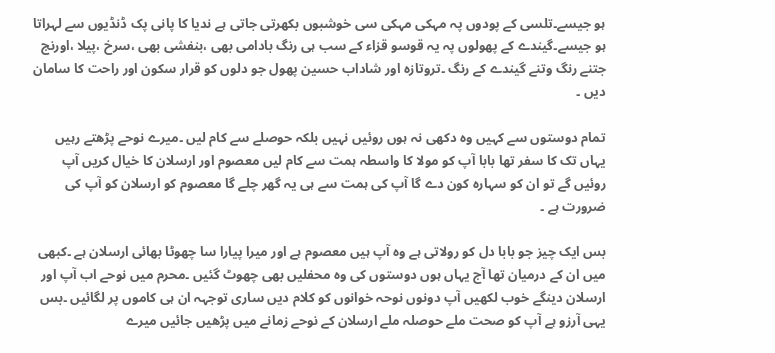ہو جیسے۔تلسی کے پودوں پہ مہکی مہکی سی خوشبوں بکھرتی جاتی ہے ندیا کا پانی پک ڈنڈیوں سے لہراتا ہو جیسے۔گیندے کے پھولوں پہ یہ قوسو قزاء کے سب ہی رنگ بادامی بھی ،بنفشی بھی ،سرخ ،پیلا ،اورنج جتنے رنگ وتنے گیندے کے رنگ ۔تروتازہ اور شاداب حسین پھول جو دلوں کو قرار سکون اور راحت کا سامان دیں ۔

تمام دوستوں سے کہیں وہ دکھی نہ ہوں روئیں نہیں بلکہ حوصلے سے کام لیں ۔میرے نوحے پڑھتے رہیں یہاں تک کا سفر تھا بابا آپ کو مولا کا واسطہ ہمت سے کام لیں معصوم اور ارسلان کا خیال کریں آپ روئیں گے تو ان کو سہارہ کون دے گا آپ کی ہمت سے ہی یہ گھر چلے گا معصوم کو ارسلان کو آپ کی ضرورت ہے ۔

بس ایک چیز جو بابا دل کو رولاتی ہے وہ آپ ہیں معصوم ہے اور میرا پیارا سا چھوٹا بھائی ارسلان ہے ۔کبھی میں ان کے درمیان تھا آج یہاں ہوں دوستوں کی وہ محفلیں بھی چھوٹ گئیں ۔محرم میں نوحے اب آپ اور ارسلان دینگے خوب لکھیں آپ دونوں نوحہ خوانوں کو کلام دیں ساری توجہہ ان ہی کاموں پر لگائیں ۔بس یہی آرزو ہے آپ کو صحت ملے حوصلہ ملے ارسلان کے نوحے زمانے میں پڑھیں جائیں میرے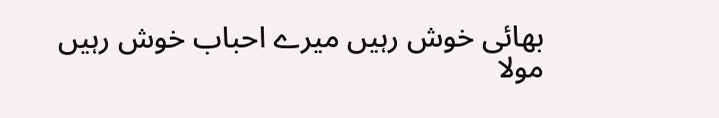بھائی خوش رہیں میرے احباب خوش رہیں مولا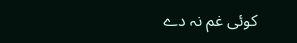کوئی غم نہ دے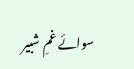سوائے غمِ شبیر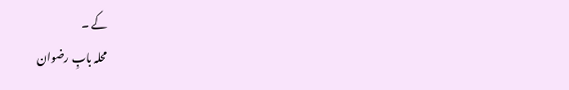کے ۔
محلہ بابِ رضوان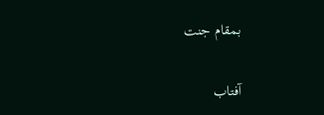بمقام جنت

آفتاب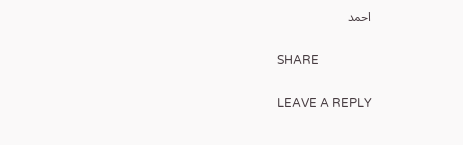احمد

SHARE

LEAVE A REPLY